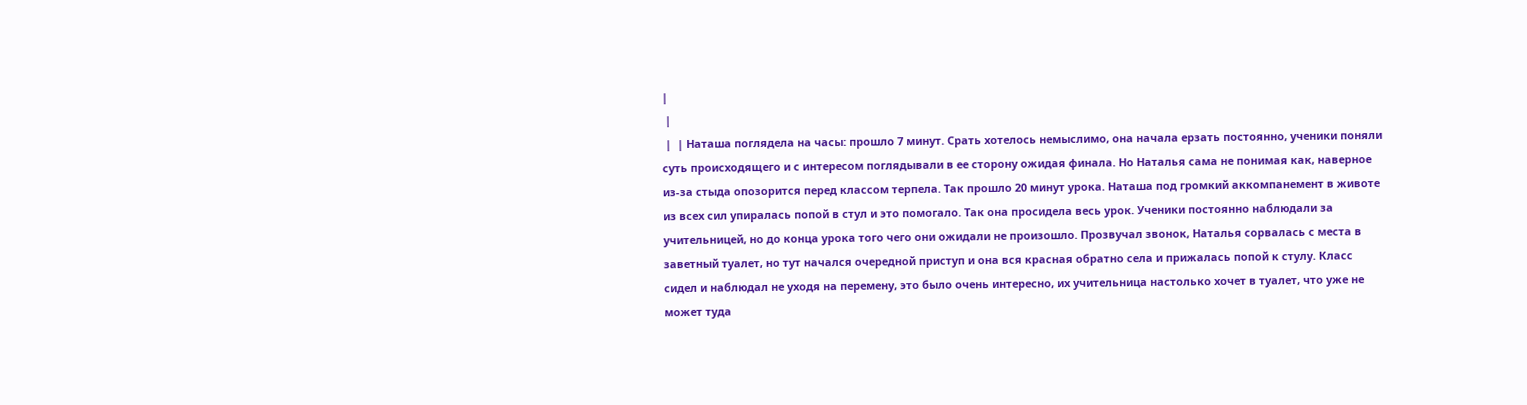|
 |
 |  | Наташа поглядела на часы: прошло 7 минут. Срать хотелось немыслимо, она начала ерзать постоянно, ученики поняли суть происходящего и с интересом поглядывали в ее сторону ожидая финала. Но Наталья сама не понимая как, наверное из-за стыда опозорится перед классом терпела. Так прошло 20 минут урока. Наташа под громкий аккомпанемент в животе из всех сил упиралась попой в стул и это помогало. Так она просидела весь урок. Ученики постоянно наблюдали за учительницей, но до конца урока того чего они ожидали не произошло. Прозвучал звонок, Наталья сорвалась с места в заветный туалет, но тут начался очередной приступ и она вся красная обратно села и прижалась попой к стулу. Класс сидел и наблюдал не уходя на перемену, это было очень интересно, их учительница настолько хочет в туалет, что уже не может туда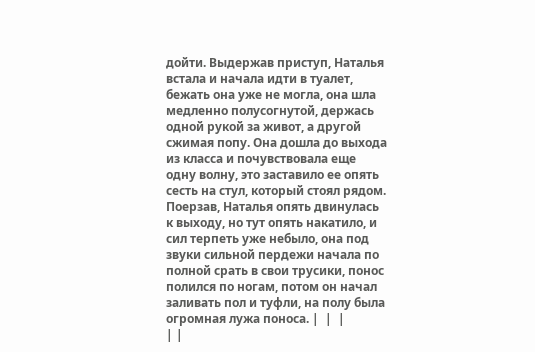дойти. Выдержав приступ, Наталья встала и начала идти в туалет, бежать она уже не могла, она шла медленно полусогнутой, держась одной рукой за живот, а другой сжимая попу. Она дошла до выхода из класса и почувствовала еще одну волну, это заставило ее опять сесть на стул, который стоял рядом. Поерзав, Наталья опять двинулась к выходу, но тут опять накатило, и сил терпеть уже небыло, она под звуки сильной пердежи начала по полной срать в свои трусики, понос полился по ногам, потом он начал заливать пол и туфли, на полу была огромная лужа поноса. |  |  |
| |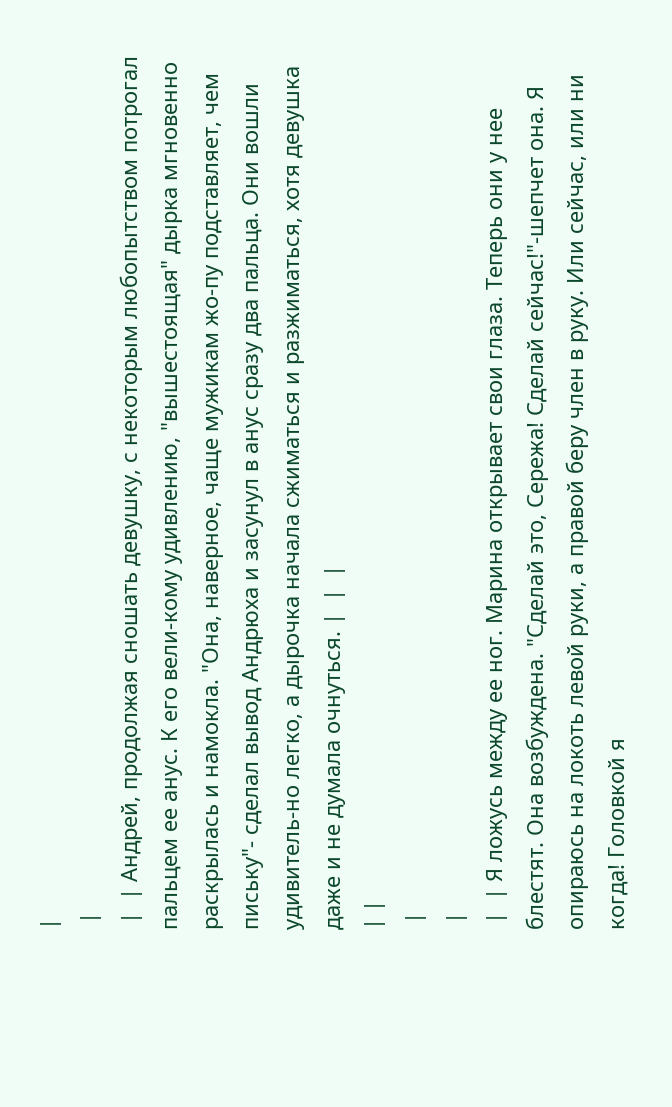|
 |
 |  | Андрей, продолжая сношать девушку, с некоторым любопытством потрогал пальцем ее анус. К его вели-кому удивлению, "вышестоящая" дырка мгновенно раскрылась и намокла. "Она, наверное, чаще мужикам жо-пу подставляет, чем письку"- сделал вывод Андрюха и засунул в анус сразу два пальца. Они вошли удивитель-но легко, а дырочка начала сжиматься и разжиматься, хотя девушка даже и не думала очнуться. |  |  |
| |
 |
 |
 |  | Я ложусь между ее ног. Марина открывает свои глаза. Теперь они у нее блестят. Она возбуждена. "Сделай это, Сережа! Сделай сейчас!"-шепчет она. Я опираюсь на локоть левой руки, а правой беру член в руку. Или сейчас, или ни когда! Головкой я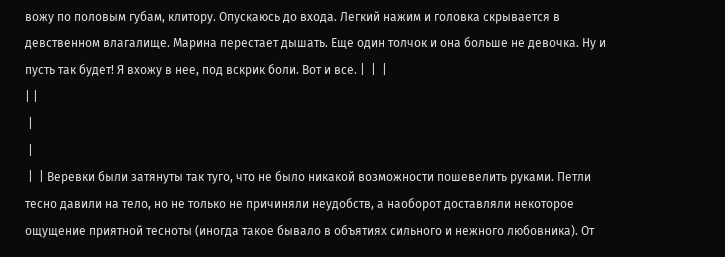вожу по половым губам, клитору. Опускаюсь до входа. Легкий нажим и головка скрывается в девственном влагалище. Марина перестает дышать. Еще один толчок и она больше не девочка. Ну и пусть так будет! Я вхожу в нее, под вскрик боли. Вот и все. |  |  |
| |
 |
 |
 |  | Веревки были затянуты так туго, что не было никакой возможности пошевелить руками. Петли тесно давили на тело, но не только не причиняли неудобств, а наоборот доставляли некоторое ощущение приятной тесноты (иногда такое бывало в объятиях сильного и нежного любовника). От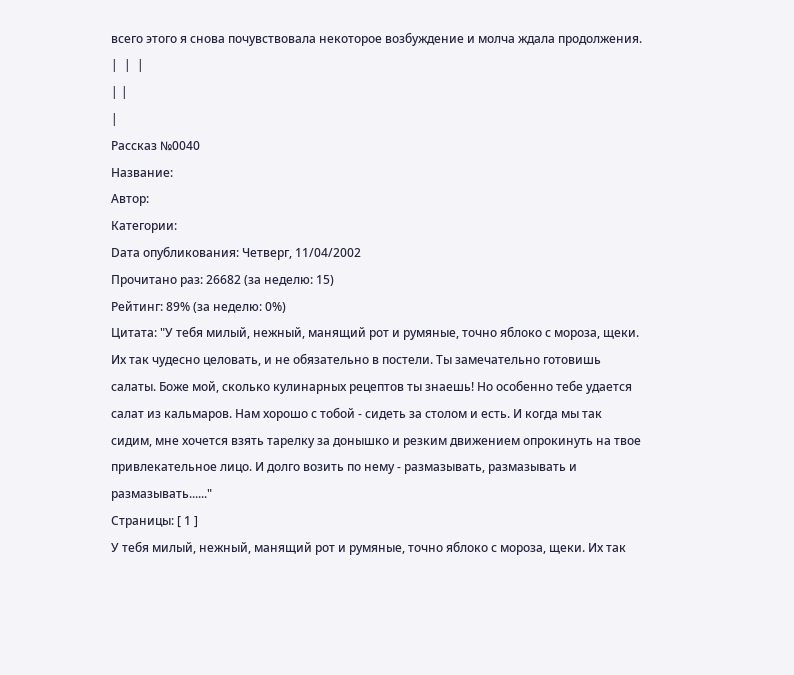всего этого я снова почувствовала некоторое возбуждение и молча ждала продолжения. |  |  |
| |
|
Рассказ №0040
Название:
Автор:
Категории:
Dата опубликования: Четверг, 11/04/2002
Прочитано раз: 26682 (за неделю: 15)
Рейтинг: 89% (за неделю: 0%)
Цитата: "У тебя милый, нежный, манящий рот и румяные, точно яблоко с мороза, щеки. Их так чудесно целовать, и не обязательно в постели. Ты замечательно готовишь салаты. Боже мой, сколько кулинарных рецептов ты знаешь! Но особенно тебе удается салат из кальмаров. Нам хорошо с тобой - сидеть за столом и есть. И когда мы так сидим, мне хочется взять тарелку за донышко и резким движением опрокинуть на твое привлекательное лицо. И долго возить по нему - размазывать, размазывать и размазывать......"
Страницы: [ 1 ]
У тебя милый, нежный, манящий рот и румяные, точно яблоко с мороза, щеки. Их так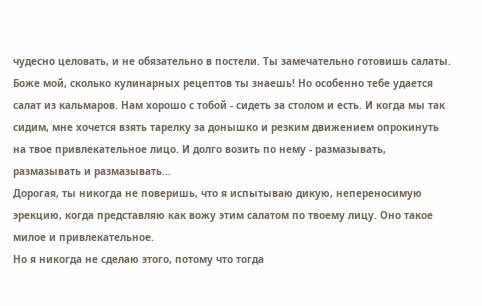чудесно целовать, и не обязательно в постели. Ты замечательно готовишь салаты. Боже мой, сколько кулинарных рецептов ты знаешь! Но особенно тебе удается салат из кальмаров. Нам хорошо с тобой - сидеть за столом и есть. И когда мы так сидим, мне хочется взять тарелку за донышко и резким движением опрокинуть на твое привлекательное лицо. И долго возить по нему - размазывать, размазывать и размазывать...
Дорогая, ты никогда не поверишь, что я испытываю дикую, непереносимую эрекцию, когда представляю как вожу этим салатом по твоему лицу. Оно такое милое и привлекательное.
Но я никогда не сделаю этого, потому что тогда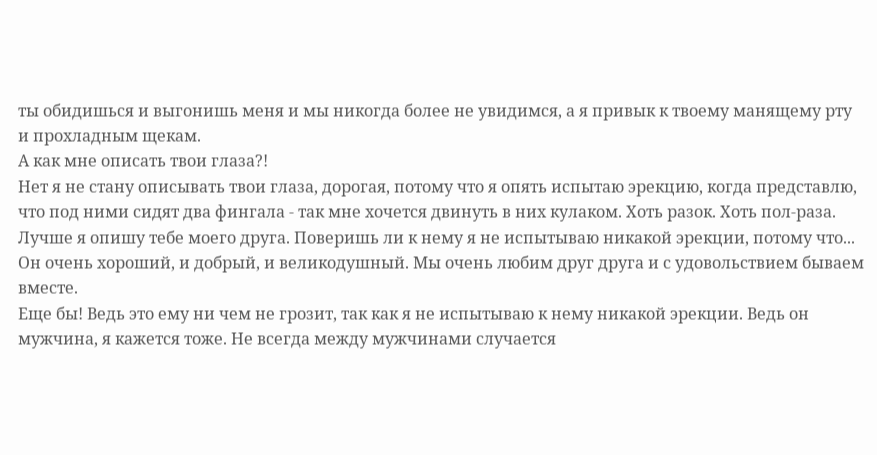ты обидишься и выгонишь меня и мы никогда более не увидимся, а я привык к твоему манящему рту и прохладным щекам.
А как мне описать твои глаза?!
Нет я не стану описывать твои глаза, дорогая, потому что я опять испытаю эрекцию, когда представлю, что под ними сидят два фингала - так мне хочется двинуть в них кулаком. Хоть разок. Хоть пол-раза.
Лучше я опишу тебе моего друга. Поверишь ли к нему я не испытываю никакой эрекции, потому что...
Он очень хороший, и добрый, и великодушный. Мы очень любим друг друга и с удовольствием бываем вместе.
Еще бы! Ведь это ему ни чем не грозит, так как я не испытываю к нему никакой эрекции. Ведь он мужчина, я кажется тоже. Не всегда между мужчинами случается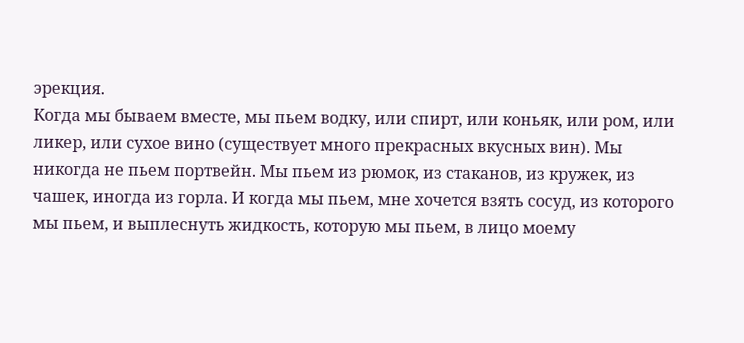эрекция.
Когда мы бываем вместе, мы пьем водку, или спирт, или коньяк, или ром, или ликер, или сухое вино (существует много прекрасных вкусных вин). Мы никогда не пьем портвейн. Мы пьем из рюмок, из стаканов, из кружек, из чашек, иногда из горла. И когда мы пьем, мне хочется взять сосуд, из которого мы пьем, и выплеснуть жидкость, которую мы пьем, в лицо моему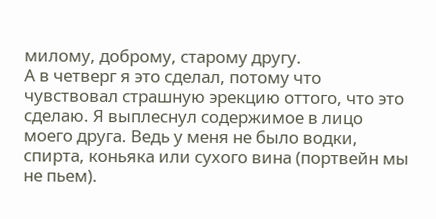милому, доброму, старому другу.
А в четверг я это сделал, потому что чувствовал страшную эрекцию оттого, что это сделаю. Я выплеснул содержимое в лицо моего друга. Ведь у меня не было водки, спирта, коньяка или сухого вина (портвейн мы не пьем).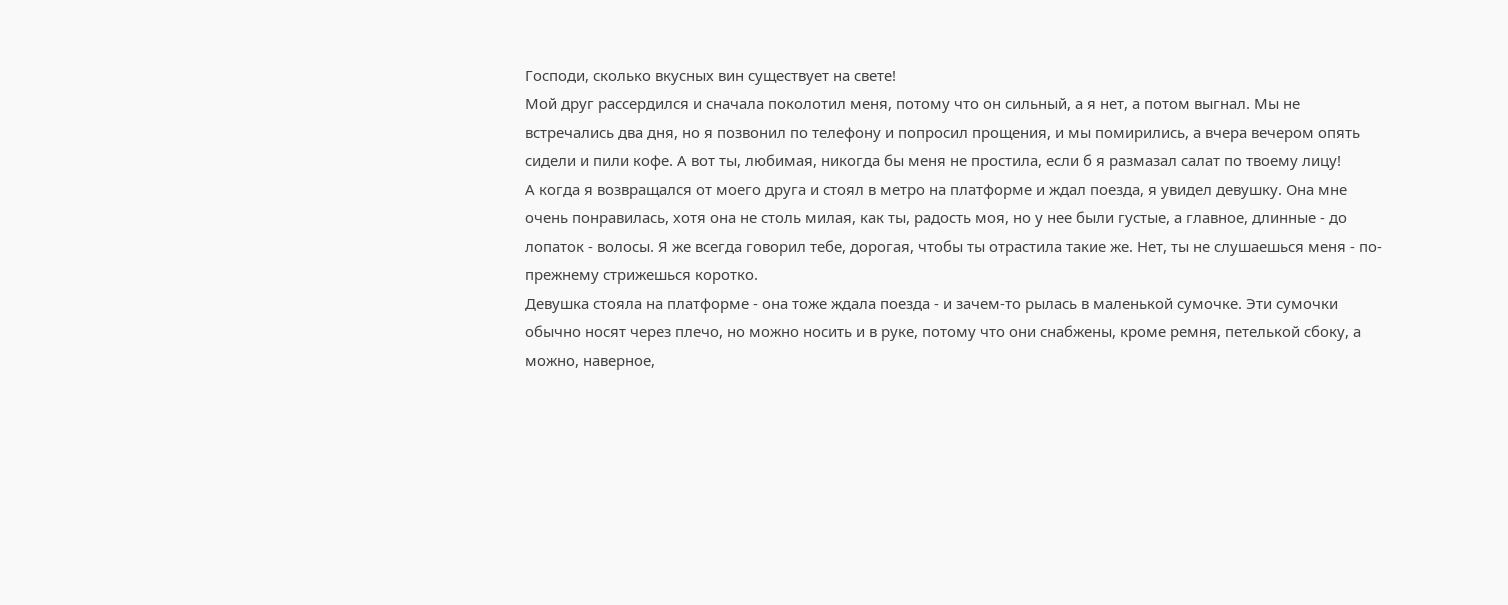Господи, сколько вкусных вин существует на свете!
Мой друг рассердился и сначала поколотил меня, потому что он сильный, а я нет, а потом выгнал. Мы не встречались два дня, но я позвонил по телефону и попросил прощения, и мы помирились, а вчера вечером опять сидели и пили кофе. А вот ты, любимая, никогда бы меня не простила, если б я размазал салат по твоему лицу!
А когда я возвращался от моего друга и стоял в метро на платформе и ждал поезда, я увидел девушку. Она мне очень понравилась, хотя она не столь милая, как ты, радость моя, но у нее были густые, а главное, длинные - до лопаток - волосы. Я же всегда говорил тебе, дорогая, чтобы ты отрастила такие же. Нет, ты не слушаешься меня - по-прежнему стрижешься коротко.
Девушка стояла на платформе - она тоже ждала поезда - и зачем-то рылась в маленькой сумочке. Эти сумочки обычно носят через плечо, но можно носить и в руке, потому что они снабжены, кроме ремня, петелькой сбоку, а можно, наверное,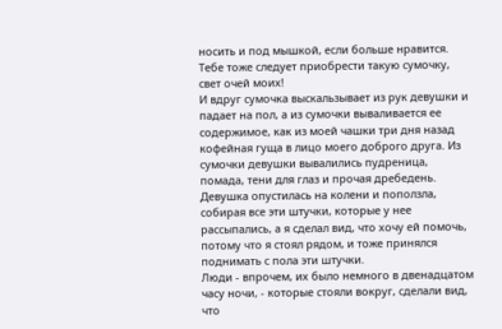носить и под мышкой, если больше нравится. Тебе тоже следует приобрести такую сумочку, свет очей моих!
И вдруг сумочка выскальзывает из рук девушки и падает на пол, а из сумочки вываливается ее содержимое, как из моей чашки три дня назад кофейная гуща в лицо моего доброго друга. Из сумочки девушки вывалились пудреница, помада, тени для глаз и прочая дребедень.
Девушка опустилась на колени и поползла, собирая все эти штучки, которые у нее рассыпались, а я сделал вид, что хочу ей помочь, потому что я стоял рядом, и тоже принялся поднимать с пола эти штучки.
Люди - впрочем, их было немного в двенадцатом часу ночи, - которые стояли вокруг, сделали вид, что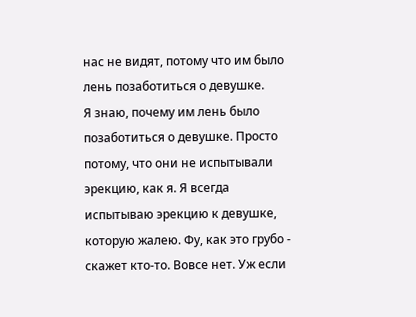нас не видят, потому что им было лень позаботиться о девушке.
Я знаю, почему им лень было позаботиться о девушке. Просто потому, что они не испытывали эрекцию, как я. Я всегда испытываю эрекцию к девушке, которую жалею. Фу, как это грубо - скажет кто-то. Вовсе нет. Уж если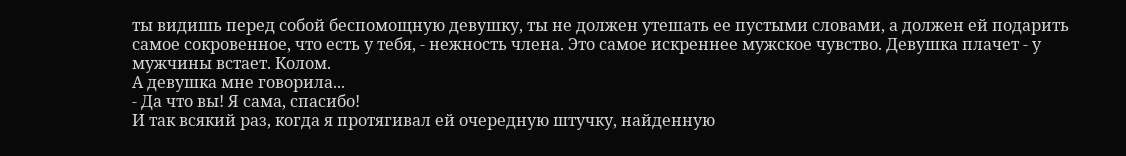ты видишь перед собой беспомощную девушку, ты не должен утешать ее пустыми словами, а должен ей подарить самое сокровенное, что есть у тебя, - нежность члена. Это самое искреннее мужское чувство. Девушка плачет - у мужчины встает. Колом.
А девушка мне говорила...
- Да что вы! Я сама, спасибо!
И так всякий раз, когда я протягивал ей очередную штучку, найденную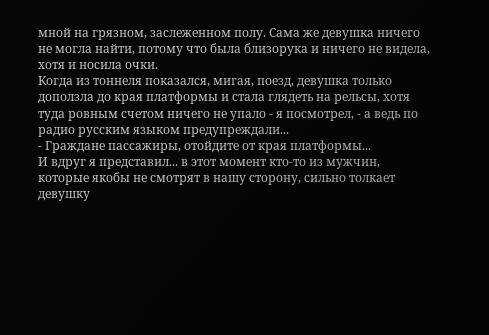мной на грязном, заслеженном полу. Сама же девушка ничего не могла найти, потому что была близорука и ничего не видела, хотя и носила очки.
Когда из тоннеля показался, мигая, поезд, девушка только доползла до края платформы и стала глядеть на рельсы, хотя туда ровным счетом ничего не упало - я посмотрел, - а ведь по радио русским языком предупреждали...
- Граждане пассажиры, отойдите от края платформы...
И вдруг я представил... в этот момент кто-то из мужчин, которые якобы не смотрят в нашу сторону, сильно толкает девушку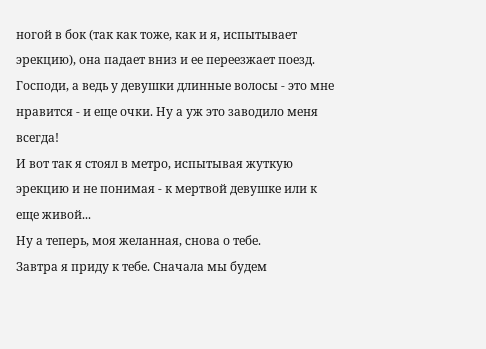ногой в бок (так как тоже, как и я, испытывает эрекцию), она падает вниз и ее переезжает поезд.
Господи, а ведь у девушки длинные волосы - это мне нравится - и еще очки. Ну а уж это заводило меня всегда!
И вот так я стоял в метро, испытывая жуткую эрекцию и не понимая - к мертвой девушке или к еще живой...
Ну а теперь, моя желанная, снова о тебе.
Завтра я приду к тебе. Сначала мы будем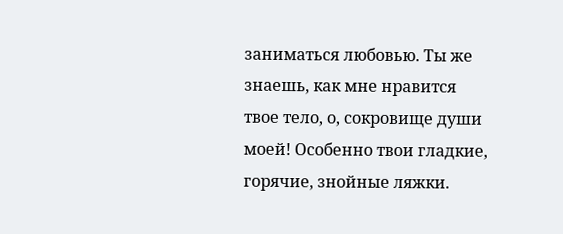заниматься любовью. Ты же знаешь, как мне нравится твое тело, о, сокровище души моей! Особенно твои гладкие, горячие, знойные ляжки.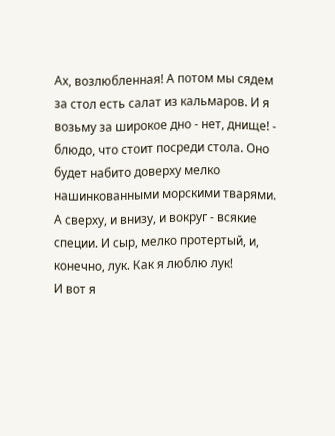Ах, возлюбленная! А потом мы сядем за стол есть салат из кальмаров. И я возьму за широкое дно - нет, днище! - блюдо, что стоит посреди стола. Оно будет набито доверху мелко нашинкованными морскими тварями. А сверху, и внизу, и вокруг - всякие специи. И сыр, мелко протертый, и, конечно, лук. Как я люблю лук!
И вот я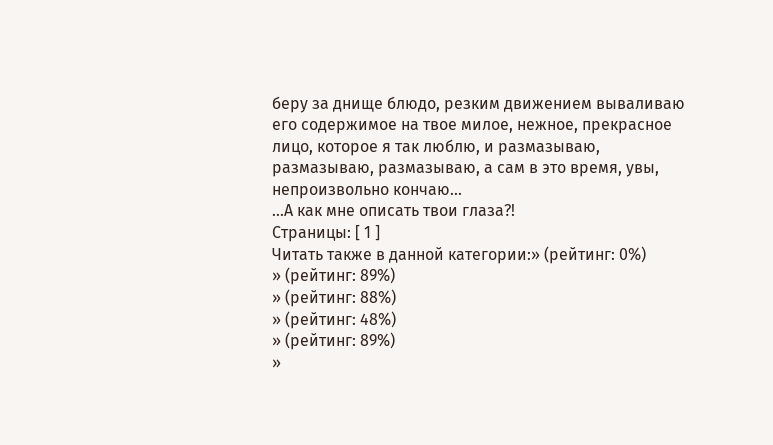беру за днище блюдо, резким движением вываливаю его содержимое на твое милое, нежное, прекрасное лицо, которое я так люблю, и размазываю, размазываю, размазываю, а сам в это время, увы, непроизвольно кончаю...
...А как мне описать твои глаза?!
Страницы: [ 1 ]
Читать также в данной категории:» (рейтинг: 0%)
» (рейтинг: 89%)
» (рейтинг: 88%)
» (рейтинг: 48%)
» (рейтинг: 89%)
»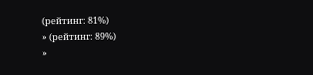(рейтинг: 81%)
» (рейтинг: 89%)
»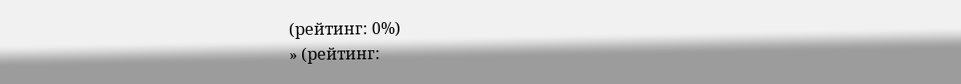(рейтинг: 0%)
» (рейтинг: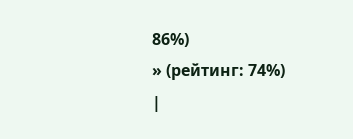86%)
» (рейтинг: 74%)
|